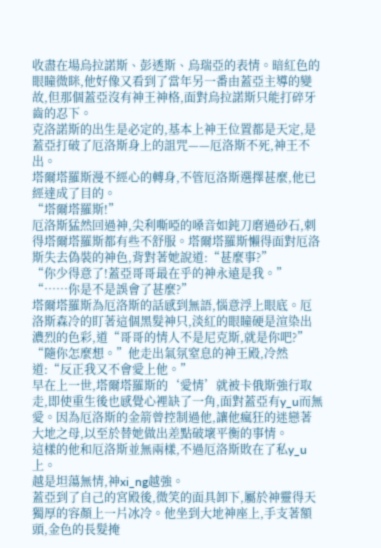收盡在場烏拉諾斯、彭透斯、烏瑞亞的表情。暗紅色的眼瞳微眯,他好像又看到了當年另一番由蓋亞主導的變故,但那個蓋亞沒有神王神格,面對烏拉諾斯只能打碎牙齒的忍下。
克洛諾斯的出生是必定的,基本上神王位置都是天定,是蓋亞打破了厄洛斯身上的詛咒——厄洛斯不死,神王不出。
塔爾塔羅斯漫不經心的轉身,不管厄洛斯選擇甚麼,他已經達成了目的。
“塔爾塔羅斯!”
厄洛斯猛然回過神,尖利嘶啞的嗓音如鈍刀磨過砂石,刺得塔爾塔羅斯都有些不舒服。塔爾塔羅斯懶得面對厄洛斯失去偽裝的神色,背對著她說道:“甚麼事?”
“你少得意了!蓋亞哥哥最在乎的神永遠是我。”
“……你是不是誤會了甚麼?”
塔爾塔羅斯為厄洛斯的話感到無語,惱意浮上眼底。厄洛斯森冷的盯著這個黑髮神只,淡紅的眼瞳硬是渲染出濃烈的色彩,道“哥哥的情人不是尼克斯,就是你吧?”
“隨你怎麼想。”他走出氣氛窒息的神王殿,冷然道:“反正我又不會愛上他。”
早在上一世,塔爾塔羅斯的‘愛情’就被卡俄斯強行取走,即使重生後也感覺心裡缺了一角,面對蓋亞有y_u而無愛。因為厄洛斯的金箭曾控制過他,讓他瘋狂的迷戀著大地之母,以至於替她做出差點破壞平衡的事情。
這樣的他和厄洛斯並無兩樣,不過厄洛斯敗在了私y_u上。
越是坦蕩無情,神xi_ng越強。
蓋亞到了自己的宮殿後,微笑的面具卸下,屬於神靈得天獨厚的容顏上一片冰冷。他坐到大地神座上,手支著額頭,金色的長髮掩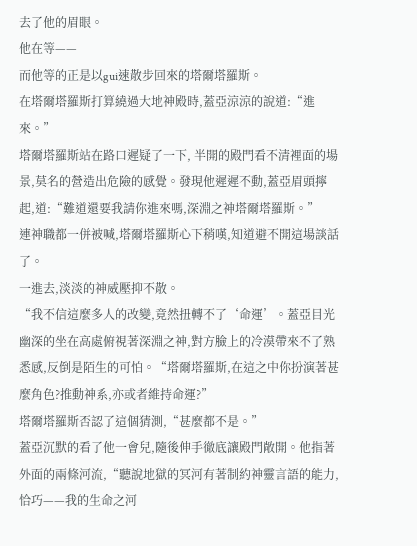去了他的眉眼。
他在等——
而他等的正是以gui速散步回來的塔爾塔羅斯。
在塔爾塔羅斯打算繞過大地神殿時,蓋亞涼涼的說道:“進來。”
塔爾塔羅斯站在路口遲疑了一下, 半開的殿門看不清裡面的場景,莫名的營造出危險的感覺。發現他遲遲不動,蓋亞眉頭擰起,道:“難道還要我請你進來嗎,深淵之神塔爾塔羅斯。”
連神職都一併被喊,塔爾塔羅斯心下稍嘆,知道避不開這場談話了。
一進去,淡淡的神威壓抑不散。
“我不信這麼多人的改變,竟然扭轉不了‘命運’。蓋亞目光幽深的坐在高處俯視著深淵之神,對方臉上的冷漠帶來不了熟悉感,反倒是陌生的可怕。“塔爾塔羅斯,在這之中你扮演著甚麼角色?推動神系,亦或者維持命運?”
塔爾塔羅斯否認了這個猜測,“甚麼都不是。”
蓋亞沉默的看了他一會兒,隨後伸手徹底讓殿門敞開。他指著外面的兩條河流,“聽說地獄的冥河有著制約神靈言語的能力,恰巧——我的生命之河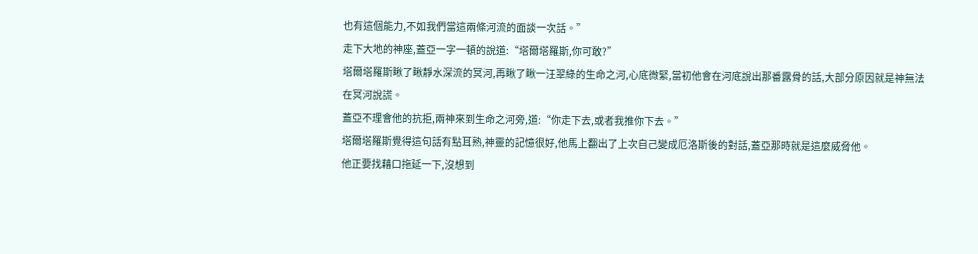也有這個能力,不如我們當這兩條河流的面談一次話。”
走下大地的神座,蓋亞一字一頓的說道:“塔爾塔羅斯,你可敢?”
塔爾塔羅斯瞅了瞅靜水深流的冥河,再瞅了瞅一汪翠綠的生命之河,心底微緊,當初他會在河底說出那番露骨的話,大部分原因就是神無法在冥河說謊。
蓋亞不理會他的抗拒,兩神來到生命之河旁,道:“你走下去,或者我推你下去。”
塔爾塔羅斯覺得這句話有點耳熟,神靈的記憶很好,他馬上翻出了上次自己變成厄洛斯後的對話,蓋亞那時就是這麼威脅他。
他正要找藉口拖延一下,沒想到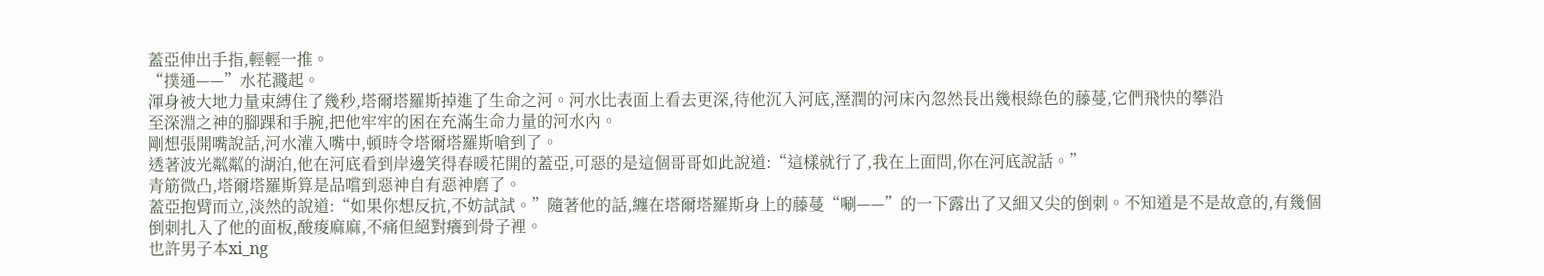蓋亞伸出手指,輕輕一推。
“撲通——”水花濺起。
渾身被大地力量束縛住了幾秒,塔爾塔羅斯掉進了生命之河。河水比表面上看去更深,待他沉入河底,溼潤的河床內忽然長出幾根綠色的藤蔓,它們飛快的攀沿
至深淵之神的腳踝和手腕,把他牢牢的困在充滿生命力量的河水內。
剛想張開嘴說話,河水灌入嘴中,頓時令塔爾塔羅斯嗆到了。
透著波光粼粼的湖泊,他在河底看到岸邊笑得春暖花開的蓋亞,可惡的是這個哥哥如此說道:“這樣就行了,我在上面問,你在河底說話。”
青筋微凸,塔爾塔羅斯算是品嚐到惡神自有惡神磨了。
蓋亞抱臂而立,淡然的說道:“如果你想反抗,不妨試試。”隨著他的話,纏在塔爾塔羅斯身上的藤蔓“唰——”的一下露出了又細又尖的倒刺。不知道是不是故意的,有幾個倒刺扎入了他的面板,酸痠麻麻,不痛但絕對癢到骨子裡。
也許男子本xi_ng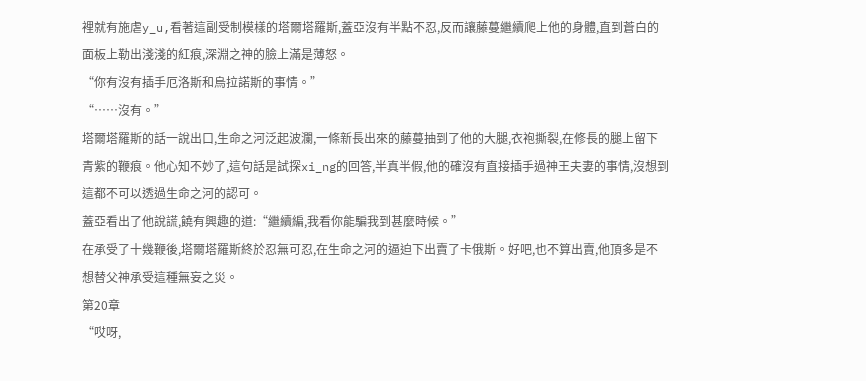裡就有施虐y_u,看著這副受制模樣的塔爾塔羅斯,蓋亞沒有半點不忍,反而讓藤蔓繼續爬上他的身體,直到蒼白的面板上勒出淺淺的紅痕,深淵之神的臉上滿是薄怒。
“你有沒有插手厄洛斯和烏拉諾斯的事情。”
“……沒有。”
塔爾塔羅斯的話一說出口,生命之河泛起波瀾,一條新長出來的藤蔓抽到了他的大腿,衣袍撕裂,在修長的腿上留下青紫的鞭痕。他心知不妙了,這句話是試探xi_ng的回答,半真半假,他的確沒有直接插手過神王夫妻的事情,沒想到這都不可以透過生命之河的認可。
蓋亞看出了他說謊,饒有興趣的道:“繼續編,我看你能騙我到甚麼時候。”
在承受了十幾鞭後,塔爾塔羅斯終於忍無可忍,在生命之河的逼迫下出賣了卡俄斯。好吧,也不算出賣,他頂多是不想替父神承受這種無妄之災。
第20章
“哎呀,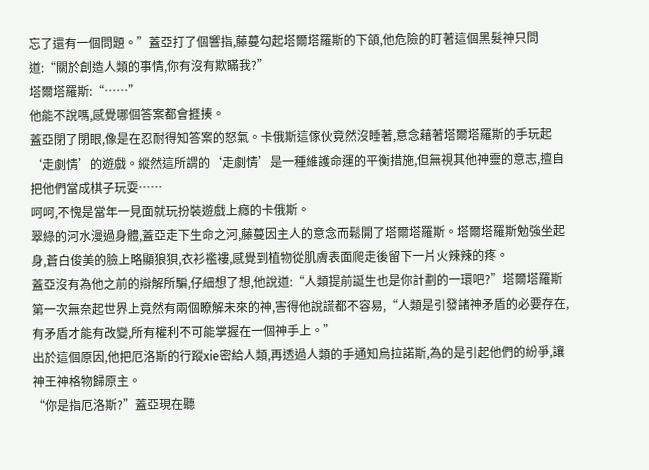忘了還有一個問題。”蓋亞打了個響指,藤蔓勾起塔爾塔羅斯的下頜,他危險的盯著這個黑髮神只問道:“關於創造人類的事情,你有沒有欺瞞我?”
塔爾塔羅斯:“……”
他能不說嗎,感覺哪個答案都會捱揍。
蓋亞閉了閉眼,像是在忍耐得知答案的怒氣。卡俄斯這傢伙竟然沒睡著,意念藉著塔爾塔羅斯的手玩起‘走劇情’的遊戲。縱然這所謂的‘走劇情’是一種維護命運的平衡措施,但無視其他神靈的意志,擅自把他們當成棋子玩耍……
呵呵,不愧是當年一見面就玩扮裝遊戲上癮的卡俄斯。
翠綠的河水漫過身體,蓋亞走下生命之河,藤蔓因主人的意念而鬆開了塔爾塔羅斯。塔爾塔羅斯勉強坐起身,蒼白俊美的臉上略顯狼狽,衣衫襤褸,感覺到植物從肌膚表面爬走後留下一片火辣辣的疼。
蓋亞沒有為他之前的辯解所騙,仔細想了想,他說道:“人類提前誕生也是你計劃的一環吧?”塔爾塔羅斯第一次無奈起世界上竟然有兩個瞭解未來的神,害得他說謊都不容易,“人類是引發諸神矛盾的必要存在,有矛盾才能有改變,所有權利不可能掌握在一個神手上。”
出於這個原因,他把厄洛斯的行蹤xie密給人類,再透過人類的手通知烏拉諾斯,為的是引起他們的紛爭,讓神王神格物歸原主。
“你是指厄洛斯?”蓋亞現在聽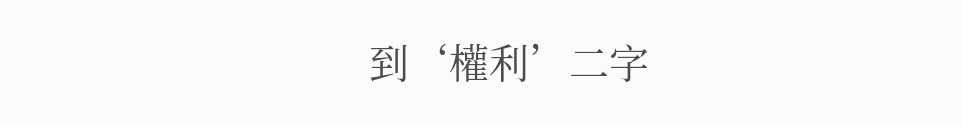到‘權利’二字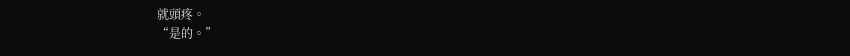就頭疼。
“是的。”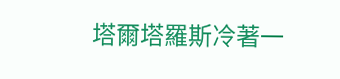塔爾塔羅斯冷著一